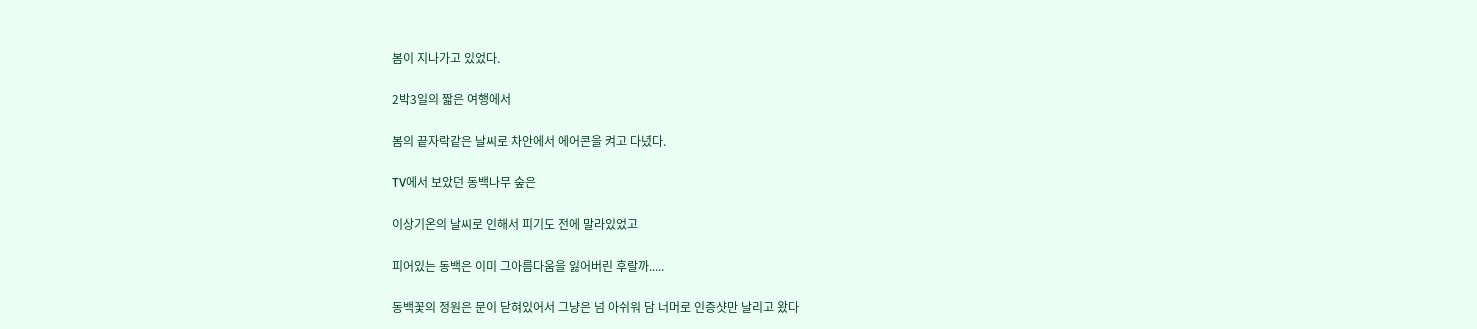봄이 지나가고 있었다.

2박3일의 짧은 여행에서

봄의 끝자락같은 날씨로 차안에서 에어콘을 켜고 다녔다.

TV에서 보았던 동백나무 숲은

이상기온의 날씨로 인해서 피기도 전에 말라있었고

피어있는 동백은 이미 그아름다움을 잃어버린 후랄까.....

동백꽃의 정원은 문이 닫혀있어서 그냥은 넘 아쉬워 담 너머로 인증샷만 날리고 왔다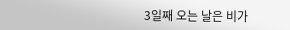3일째 오는 날은 비가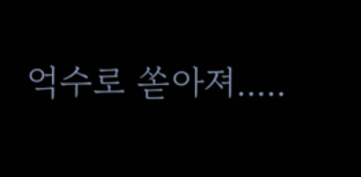억수로 쏟아져.....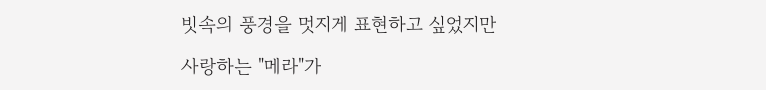빗속의 풍경을 멋지게 표현하고 싶었지만

사랑하는 "메라"가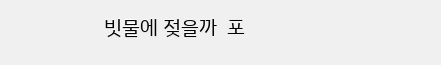빗물에 젖을까  포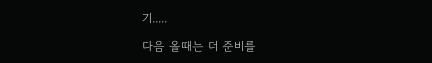기.....

다음 올때는 더 준비를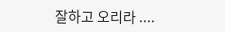잘하고 오리라 ....